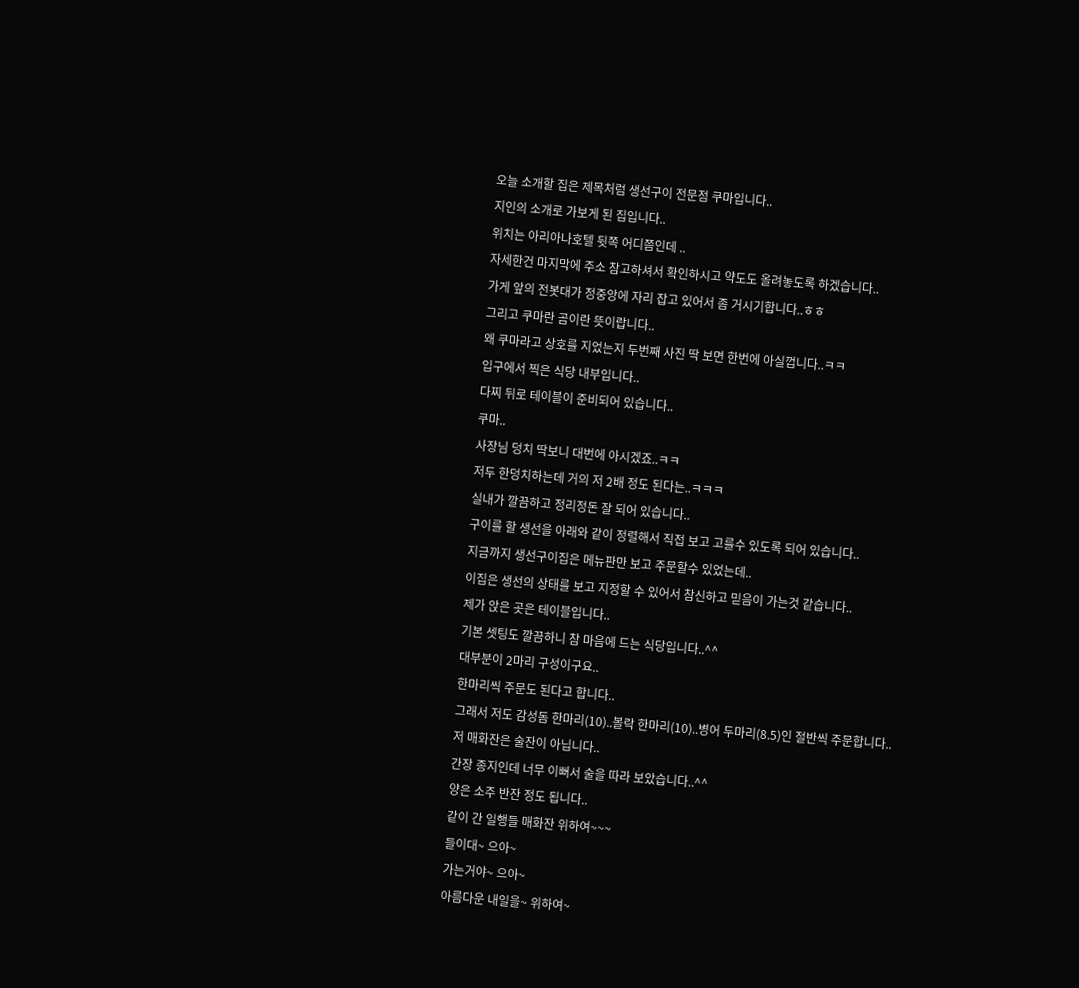오늘 소개할 집은 제목처럼 생선구이 전문점 쿠마입니다..
지인의 소개로 가보게 된 집입니다..
위치는 아리아나호텔 뒷쪽 어디쯤인데 ..
자세한건 마지막에 주소 참고하셔서 확인하시고 약도도 올려놓도록 하겠습니다..
가게 앞의 전봇대가 정중앙에 자리 잡고 있어서 좀 거시기합니다..ㅎㅎ
그리고 쿠마란 곰이란 뜻이랍니다..
왜 쿠마라고 상호를 지었는지 두번째 사진 딱 보면 한번에 아실껍니다..ㅋㅋ
입구에서 찍은 식당 내부입니다..
다찌 뒤로 테이블이 준비되어 있습니다..
쿠마..
사장님 덩치 딱보니 대번에 아시겠죠..ㅋㅋ
저두 한덩치하는데 거의 저 2배 정도 된다는..ㅋㅋㅋ
실내가 깔끔하고 정리정돈 잘 되어 있습니다..
구이를 할 생선을 아래와 같이 정렬해서 직접 보고 고를수 있도록 되어 있습니다..
지금까지 생선구이집은 메뉴판만 보고 주문할수 있었는데..
이집은 생선의 상태를 보고 지정할 수 있어서 참신하고 믿음이 가는것 같습니다..
제가 앉은 곳은 테이블입니다..
기본 셋팅도 깔끔하니 참 마음에 드는 식당입니다..^^
대부분이 2마리 구성이구요..
한마리씩 주문도 된다고 합니다..
그래서 저도 감성돔 한마리(10)..볼락 한마리(10)..병어 두마리(8.5)인 절반씩 주문합니다..
저 매화잔은 술잔이 아닙니다..
간장 종지인데 너무 이뻐서 술을 따라 보았습니다..^^
양은 소주 반잔 정도 됩니다..
같이 간 일행들 매화잔 위하여~~~
들이대~ 으아~
가는거야~ 으아~
아름다운 내일을~ 위하여~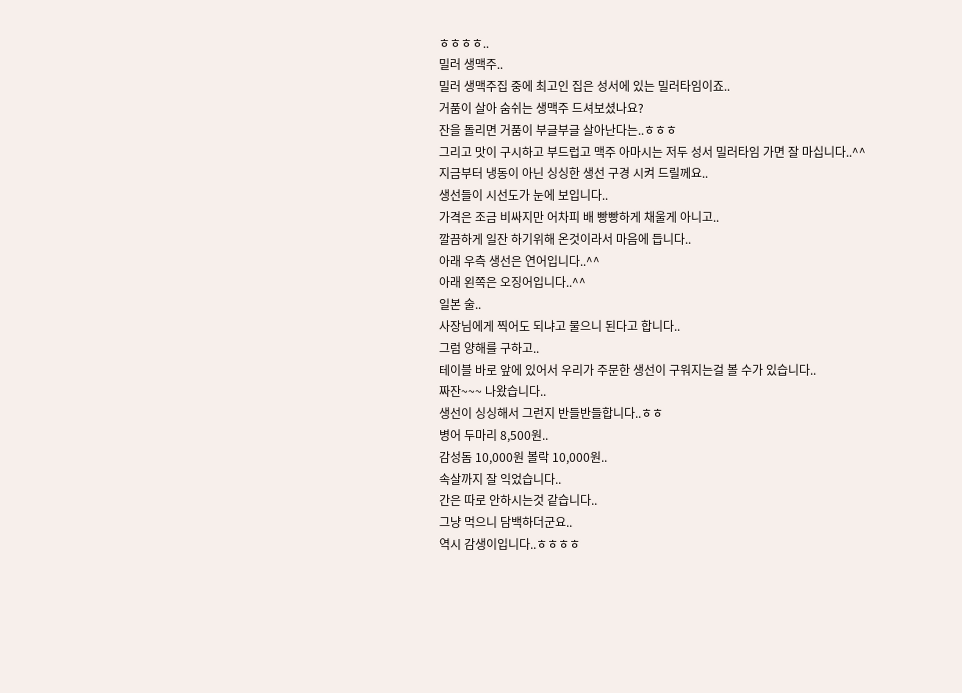ㅎㅎㅎㅎ..
밀러 생맥주..
밀러 생맥주집 중에 최고인 집은 성서에 있는 밀러타임이죠..
거품이 살아 숨쉬는 생맥주 드셔보셨나요?
잔을 돌리면 거품이 부글부글 살아난다는..ㅎㅎㅎ
그리고 맛이 구시하고 부드럽고 맥주 아마시는 저두 성서 밀러타임 가면 잘 마십니다..^^
지금부터 냉동이 아닌 싱싱한 생선 구경 시켜 드릴께요..
생선들이 시선도가 눈에 보입니다..
가격은 조금 비싸지만 어차피 배 빵빵하게 채울게 아니고..
깔끔하게 일잔 하기위해 온것이라서 마음에 듭니다..
아래 우측 생선은 연어입니다..^^
아래 왼쪽은 오징어입니다..^^
일본 술..
사장님에게 찍어도 되냐고 물으니 된다고 합니다..
그럼 양해를 구하고..
테이블 바로 앞에 있어서 우리가 주문한 생선이 구워지는걸 볼 수가 있습니다..
짜잔~~~ 나왔습니다..
생선이 싱싱해서 그런지 반들반들합니다..ㅎㅎ
병어 두마리 8,500원..
감성돔 10,000원 볼락 10,000원..
속살까지 잘 익었습니다..
간은 따로 안하시는것 같습니다..
그냥 먹으니 담백하더군요..
역시 감생이입니다..ㅎㅎㅎㅎ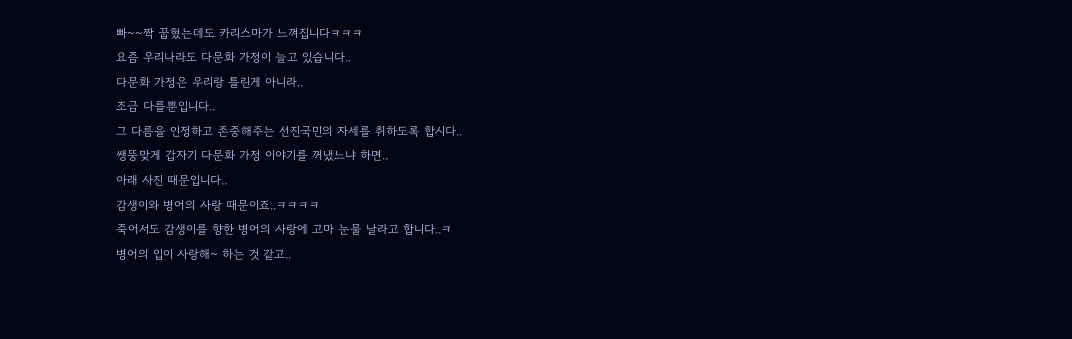빠~~짝 꿉혔는데도 카리스마가 느껴집니다ㅋㅋㅋ
요즘 우리나라도 다문화 가정이 늘고 있습니다..
다문화 가정은 우리랑 틀린게 아니라..
조금 다를뿐입니다..
그 다름을 인정하고 존중해주는 선진국민의 자세를 취하도록 합시다..
쌩뚱맞게 갑자기 다문화 가정 이야기를 꺼냈느냐 하면..
아래 사진 때문입니다..
감생이와 병어의 사랑 때문이죠..ㅋㅋㅋㅋ
죽어서도 감생이를 향한 병어의 사랑에 고마 눈물 날라고 합니다..ㅋ
병어의 입이 사랑해~ 하는 것 같고..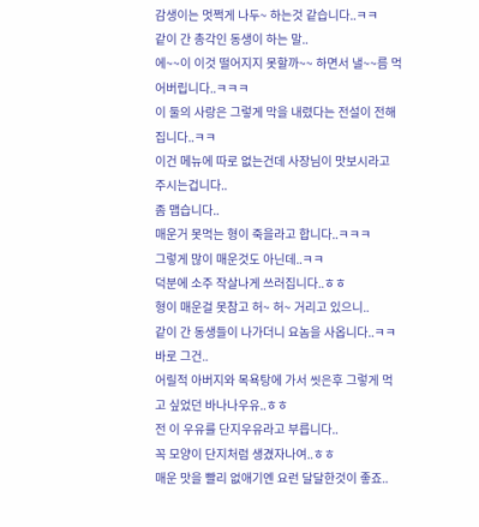감생이는 멋쩍게 나두~ 하는것 같습니다..ㅋㅋ
같이 간 총각인 동생이 하는 말..
에~~이 이것 떨어지지 못할까~~ 하면서 낼~~름 먹어버립니다..ㅋㅋㅋ
이 둘의 사랑은 그렇게 막을 내렸다는 전설이 전해집니다..ㅋㅋ
이건 메뉴에 따로 없는건데 사장님이 맛보시라고 주시는겁니다..
좀 맵습니다..
매운거 못먹는 형이 죽을라고 합니다..ㅋㅋㅋ
그렇게 많이 매운것도 아닌데..ㅋㅋ
덕분에 소주 작살나게 쓰러집니다..ㅎㅎ
형이 매운걸 못참고 허~ 허~ 거리고 있으니..
같이 간 동생들이 나가더니 요놈을 사옵니다..ㅋㅋ
바로 그건..
어릴적 아버지와 목욕탕에 가서 씻은후 그렇게 먹고 싶었던 바나나우유..ㅎㅎ
전 이 우유를 단지우유라고 부릅니다..
꼭 모양이 단지처럼 생겼자나여..ㅎㅎ
매운 맛을 빨리 없애기엔 요런 달달한것이 좋죠..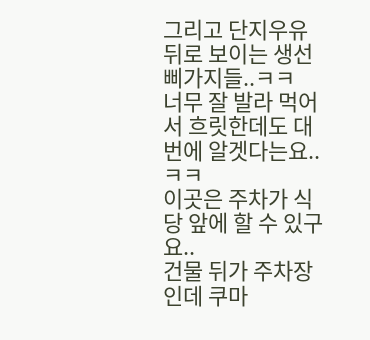그리고 단지우유 뒤로 보이는 생선 삐가지들..ㅋㅋ
너무 잘 발라 먹어서 흐릿한데도 대번에 알겟다는요..ㅋㅋ
이곳은 주차가 식당 앞에 할 수 있구요..
건물 뒤가 주차장인데 쿠마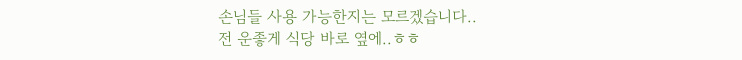손님들 사용 가능한지는 모르겠습니다..
전 운좋게 식당 바로 옆에..ㅎㅎ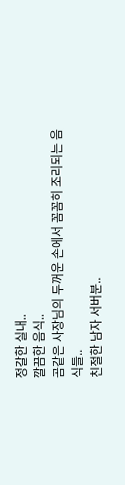정갈한 실내..
깔끔한 음식..
곰같은 사장님의 두꺼운 손에서 꼼꼼히 조리되는 음식들..
친절한 남자 서버분..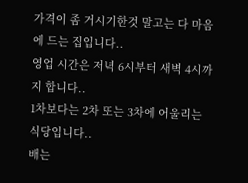가격이 좀 거시기한것 말고는 다 마음에 드는 집입니다..
영업 시간은 저녁 6시부터 새벽 4시까지 합니다..
1차보다는 2차 또는 3차에 어울리는 식당입니다..
배는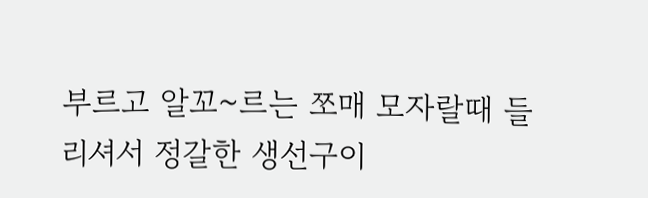부르고 알꼬~르는 쪼매 모자랄때 들리셔서 정갈한 생선구이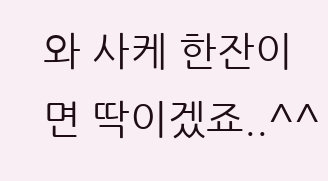와 사케 한잔이면 딱이겠죠..^^